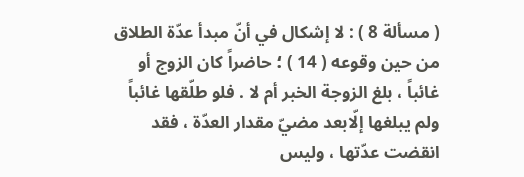( مسألة 8 ) : لا إشكال في أنّ مبدأ عدّة الطلاق من حين وقوعه ( 14 ) ؛ حاضراً كان الزوج أو غائباً ، بلغ الزوجة الخبر أم لا . فلو طلّقها غائباً ولم يبلغها إلّابعد مضيّ مقدار العدّة ، فقد انقضت عدّتها ، وليس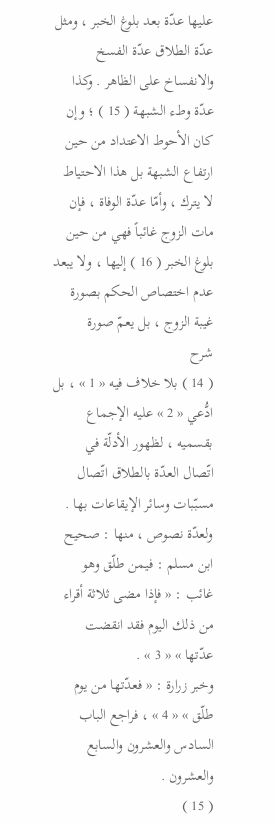عليها عدّة بعد بلوغ الخبر ، ومثل عدّة الطلاق عدّة الفسخ والانفساخ على الظاهر . وكذا عدّة وطء الشبهة ( 15 ) ؛ وإن كان الأحوط الاعتداد من حين ارتفاع الشبهة بل هذا الاحتياط لا يترك ، وأمّا عدّة الوفاة ، فإن مات الزوج غائباً فهي من حين بلوغ الخبر ( 16 ) إليها ، ولا يبعد عدم اختصاص الحكم بصورة غيبة الزوج ، بل يعمّ صورة
شرح
( 14 ) بلا خلاف فيه « 1 » ، بل ادُّعي « 2 » عليه الإجماع بقسميه ، لظهور الأدلّة في اتّصال العدّة بالطلاق اتّصال مسبّبات وسائر الإيقاعات بها .
ولعدّة نصوص ، منها : صحيح ابن مسلم : فيمن طلّق وهو غائب : « فإذا مضى ثلاثة أقراء من ذلك اليوم فقد انقضت عدّتها » « 3 » .
وخبر زرارة : « فعدّتها من يوم طلّق » « 4 » ، فراجع الباب السادس والعشرون والسابع والعشرون .
( 15 )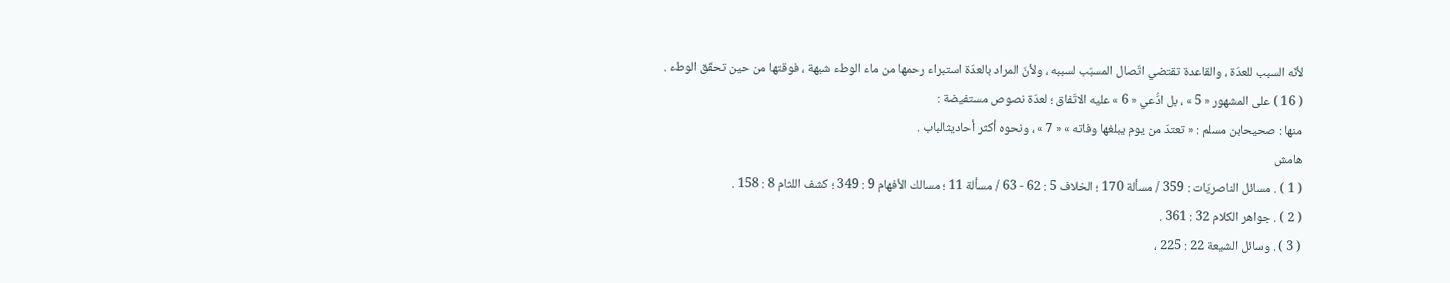لأنّه السبب للعدّة ، والقاعدة تقتضي اتّصال المسبّب لسببه ، ولأنّ المراد بالعدّة استبراء رحمها من ماء الوطء شبهة ، فوقتها من حين تحقّق الوطء .
( 16 ) على المشهور « 5 » ، بل ادُّعي « 6 » عليه الاتّفاق ؛ لعدّة نصوص مستفيضة :
منها : صحيحابن مسلم : « تعتدّ من يوم يبلغها وفاته » « 7 » ، ونحوه أكثر أحاديثالباب .
هامش
( 1 ) . مسائل الناصريّات : 359 / مسألة 170 ؛ الخلاف 5 : 62 - 63 / مسألة 11 ؛ مسالك الأفهام 9 : 349 ؛ كشف اللثام 8 : 158 .
( 2 ) . جواهر الكلام 32 : 361 .
( 3 ) . وسائل الشيعة 22 : 225 ،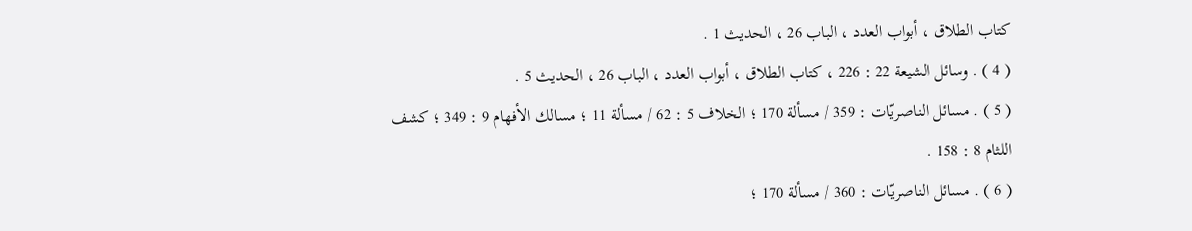كتاب الطلاق ، أبواب العدد ، الباب 26 ، الحديث 1 .
( 4 ) . وسائل الشيعة 22 : 226 ، كتاب الطلاق ، أبواب العدد ، الباب 26 ، الحديث 5 .
( 5 ) . مسائل الناصريّات : 359 / مسألة 170 ؛ الخلاف 5 : 62 / مسألة 11 ؛ مسالك الأفهام 9 : 349 ؛ كشف اللثام 8 : 158 .
( 6 ) . مسائل الناصريّات : 360 / مسألة 170 ؛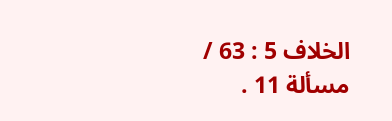الخلاف 5 : 63 / مسألة 11 .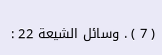( 7 ) . وسائل الشيعة 22 :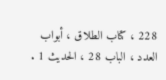228 ، كتاب الطلاق ، أبواب العدد ، الباب 28 ، الحديث 1 .